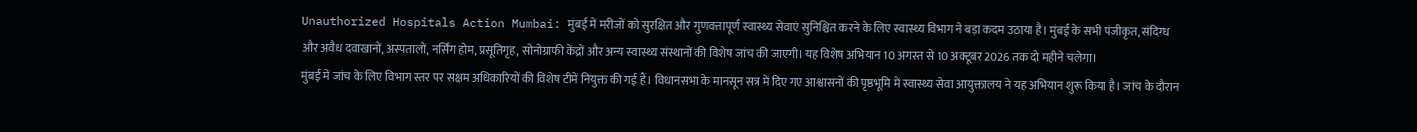Unauthorized Hospitals Action Mumbai: मुंबई में मरीजों को सुरक्षित और गुणवत्तापूर्ण स्वास्थ्य सेवाएं सुनिश्चित करने के लिए स्वास्थ्य विभाग ने बड़ा कदम उठाया है। मुंबई के सभी पंजीकृत, संदिग्ध और अवैध दवाखानों, अस्पतालों, नर्सिंग होम, प्रसूतिगृह, सोनोग्राफी केंद्रों और अन्य स्वास्थ्य संस्थानों की विशेष जांच की जाएगी। यह विशेष अभियान 10 अगस्त से 10 अक्टूबर 2026 तक दो महीने चलेगा।
मुंबई में जांच के लिए विभाग स्तर पर सक्षम अधिकारियों की विशेष टीमें नियुक्त की गई हैं। विधानसभा के मानसून सत्र में दिए गए आश्वासनों की पृष्ठभूमि में स्वास्थ्य सेवा आयुक्तालय ने यह अभियान शुरू किया है। जांच के दौरान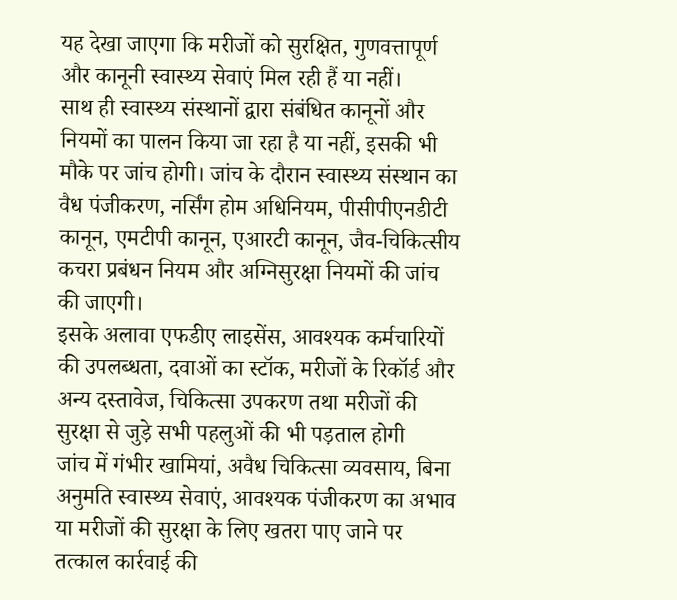यह देखा जाएगा कि मरीजों को सुरक्षित, गुणवत्तापूर्ण और कानूनी स्वास्थ्य सेवाएं मिल रही हैं या नहीं।
साथ ही स्वास्थ्य संस्थानों द्वारा संबंधित कानूनों और नियमों का पालन किया जा रहा है या नहीं, इसकी भी मौके पर जांच होगी। जांच के दौरान स्वास्थ्य संस्थान का वैध पंजीकरण, नर्सिंग होम अधिनियम, पीसीपीएनडीटी कानून, एमटीपी कानून, एआरटी कानून, जैव-चिकित्सीय कचरा प्रबंधन नियम और अग्निसुरक्षा नियमों की जांच की जाएगी।
इसके अलावा एफडीए लाइसेंस, आवश्यक कर्मचारियों की उपलब्धता, दवाओं का स्टॉक, मरीजों के रिकॉर्ड और अन्य दस्तावेज, चिकित्सा उपकरण तथा मरीजों की सुरक्षा से जुड़े सभी पहलुओं की भी पड़ताल होगी
जांच में गंभीर खामियां, अवैध चिकित्सा व्यवसाय, बिना अनुमति स्वास्थ्य सेवाएं, आवश्यक पंजीकरण का अभाव या मरीजों की सुरक्षा के लिए खतरा पाए जाने पर तत्काल कार्रवाई की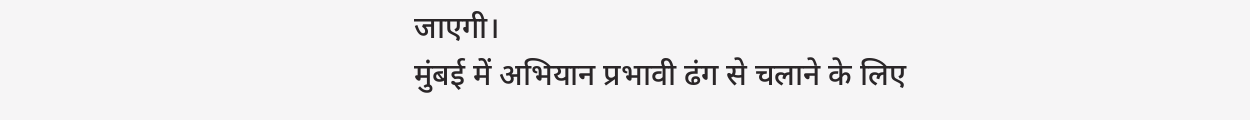जाएगी।
मुंबई में अभियान प्रभावी ढंग से चलाने के लिए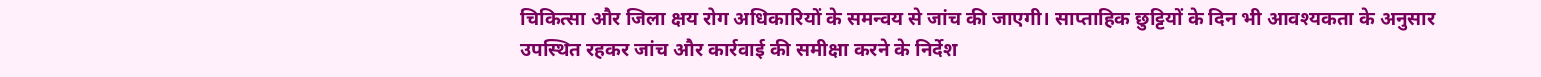चिकित्सा और जिला क्षय रोग अधिकारियों के समन्वय से जांच की जाएगी। साप्ताहिक छुट्टियों के दिन भी आवश्यकता के अनुसार उपस्थित रहकर जांच और कार्रवाई की समीक्षा करने के निर्देश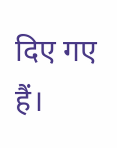दिए गए हैं।